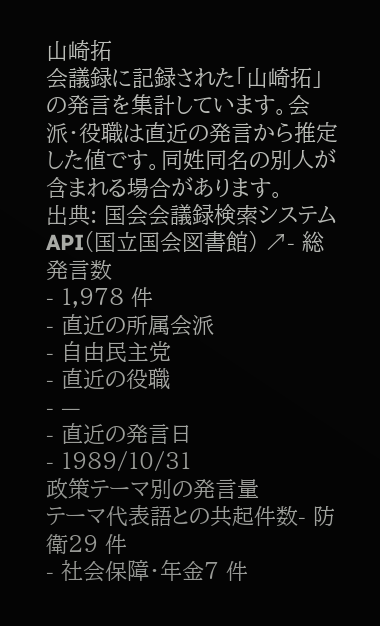山崎拓
会議録に記録された「山崎拓」の発言を集計しています。会派・役職は直近の発言から推定した値です。同姓同名の別人が含まれる場合があります。
出典: 国会会議録検索システム API(国立国会図書館) ↗- 総発言数
- 1,978 件
- 直近の所属会派
- 自由民主党
- 直近の役職
- —
- 直近の発言日
- 1989/10/31
政策テーマ別の発言量
テーマ代表語との共起件数- 防衛29 件
- 社会保障・年金7 件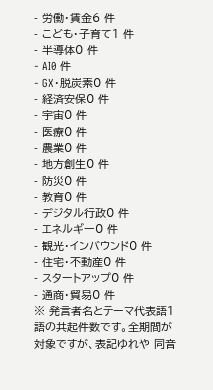- 労働・賃金6 件
- こども・子育て1 件
- 半導体0 件
- AI0 件
- GX・脱炭素0 件
- 経済安保0 件
- 宇宙0 件
- 医療0 件
- 農業0 件
- 地方創生0 件
- 防災0 件
- 教育0 件
- デジタル行政0 件
- エネルギー0 件
- 観光・インバウンド0 件
- 住宅・不動産0 件
- スタートアップ0 件
- 通商・貿易0 件
※ 発言者名とテーマ代表語1語の共起件数です。全期間が対象ですが、表記ゆれや 同音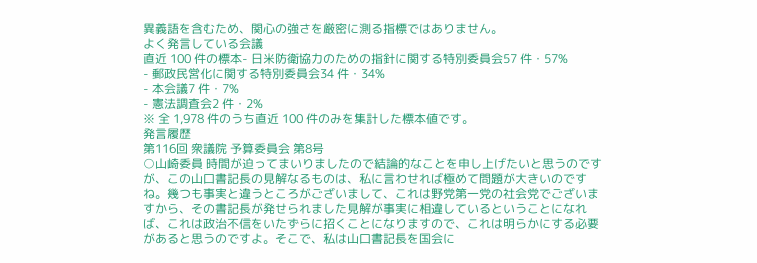異義語を含むため、関心の強さを厳密に測る指標ではありません。
よく発言している会議
直近 100 件の標本- 日米防衛協力のための指針に関する特別委員会57 件・57%
- 郵政民営化に関する特別委員会34 件・34%
- 本会議7 件・7%
- 憲法調査会2 件・2%
※ 全 1,978 件のうち直近 100 件のみを集計した標本値です。
発言履歴
第116回 衆議院 予算委員会 第8号
○山崎委員 時間が迫ってまいりましたので結論的なことを申し上げたいと思うのですが、この山口書記長の見解なるものは、私に言わせれば極めて問題が大きいのですね。幾つも事実と違うところがございまして、これは野党第一党の社会党でございますから、その書記長が発せられました見解が事実に相違しているということになれば、これは政治不信をいたずらに招くことになりますので、これは明らかにする必要があると思うのですよ。そこで、私は山口書記長を国会に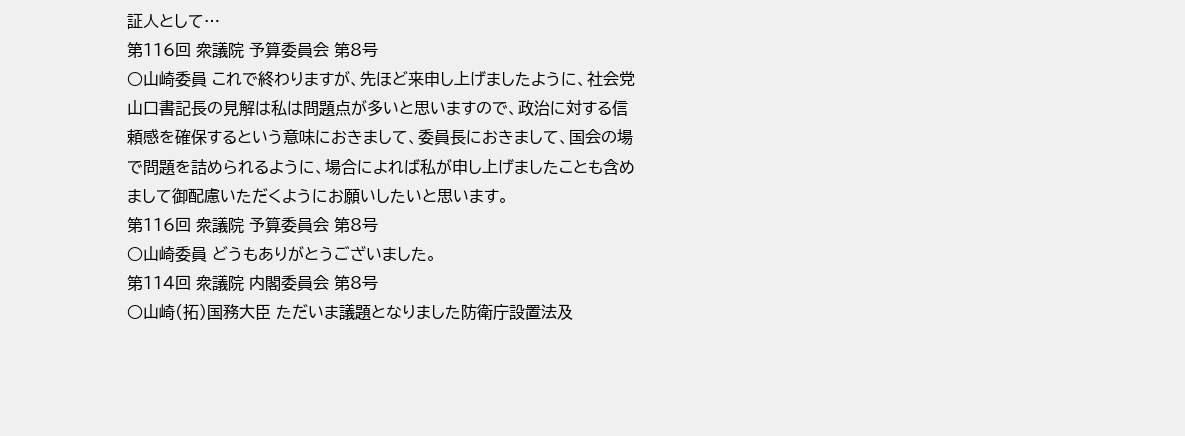証人として…
第116回 衆議院 予算委員会 第8号
○山崎委員 これで終わりますが、先ほど来申し上げましたように、社会党山口書記長の見解は私は問題点が多いと思いますので、政治に対する信頼感を確保するという意味におきまして、委員長におきまして、国会の場で問題を詰められるように、場合によれば私が申し上げましたことも含めまして御配慮いただくようにお願いしたいと思います。
第116回 衆議院 予算委員会 第8号
○山崎委員 どうもありがとうございました。
第114回 衆議院 内閣委員会 第8号
○山崎(拓)国務大臣 ただいま議題となりました防衛庁設置法及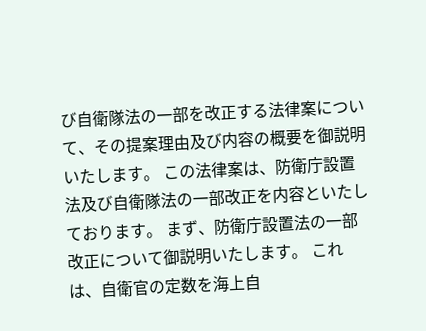び自衛隊法の一部を改正する法律案について、その提案理由及び内容の概要を御説明いたします。 この法律案は、防衛庁設置法及び自衛隊法の一部改正を内容といたしております。 まず、防衛庁設置法の一部改正について御説明いたします。 これは、自衛官の定数を海上自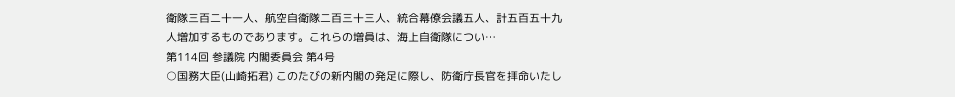衛隊三百二十一人、航空自衛隊二百三十三人、統合幕僚会議五人、計五百五十九人増加するものであります。これらの増員は、海上自衛隊につい…
第114回 参議院 内閣委員会 第4号
○国務大臣(山崎拓君) このたびの新内閣の発足に際し、防衛庁長官を拝命いたし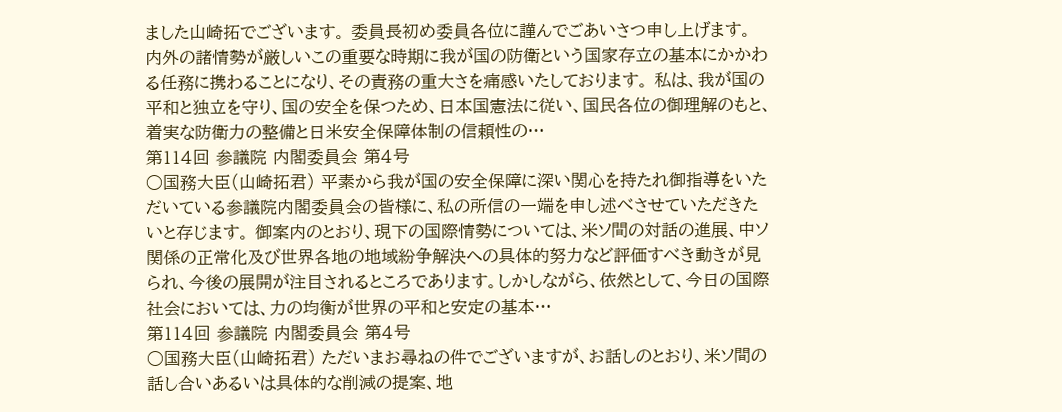ました山崎拓でございます。 委員長初め委員各位に謹んでごあいさつ申し上げます。 内外の諸情勢が厳しいこの重要な時期に我が国の防衛という国家存立の基本にかかわる任務に携わることになり、その責務の重大さを痛感いたしております。 私は、我が国の平和と独立を守り、国の安全を保つため、日本国憲法に従い、国民各位の御理解のもと、着実な防衛力の整備と日米安全保障体制の信頼性の…
第114回 参議院 内閣委員会 第4号
○国務大臣(山崎拓君) 平素から我が国の安全保障に深い関心を持たれ御指導をいただいている参議院内閣委員会の皆様に、私の所信の一端を申し述べさせていただきたいと存じます。 御案内のとおり、現下の国際情勢については、米ソ間の対話の進展、中ソ関係の正常化及び世界各地の地域紛争解決への具体的努力など評価すべき動きが見られ、今後の展開が注目されるところであります。しかしながら、依然として、今日の国際社会においては、力の均衡が世界の平和と安定の基本…
第114回 参議院 内閣委員会 第4号
○国務大臣(山崎拓君) ただいまお尋ねの件でございますが、お話しのとおり、米ソ間の話し合いあるいは具体的な削減の提案、地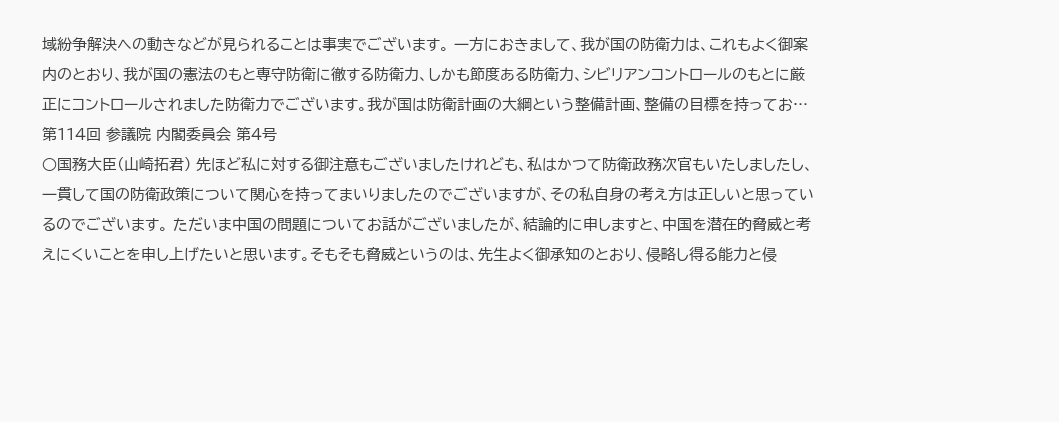域紛争解決への動きなどが見られることは事実でございます。 一方におきまして、我が国の防衛力は、これもよく御案内のとおり、我が国の憲法のもと専守防衛に徹する防衛力、しかも節度ある防衛力、シビリアンコントロールのもとに厳正にコントロールされました防衛力でございます。我が国は防衛計画の大綱という整備計画、整備の目標を持ってお…
第114回 参議院 内閣委員会 第4号
○国務大臣(山崎拓君) 先ほど私に対する御注意もございましたけれども、私はかつて防衛政務次官もいたしましたし、一貫して国の防衛政策について関心を持ってまいりましたのでございますが、その私自身の考え方は正しいと思っているのでございます。 ただいま中国の問題についてお話がございましたが、結論的に申しますと、中国を潜在的脅威と考えにくいことを申し上げたいと思います。そもそも脅威というのは、先生よく御承知のとおり、侵略し得る能力と侵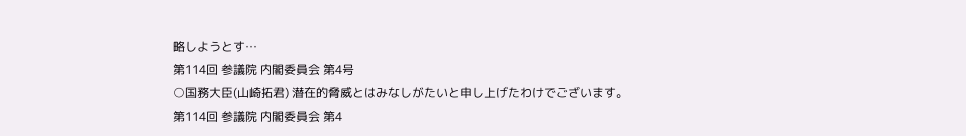略しようとす…
第114回 参議院 内閣委員会 第4号
○国務大臣(山崎拓君) 潜在的脅威とはみなしがたいと申し上げたわけでございます。
第114回 参議院 内閣委員会 第4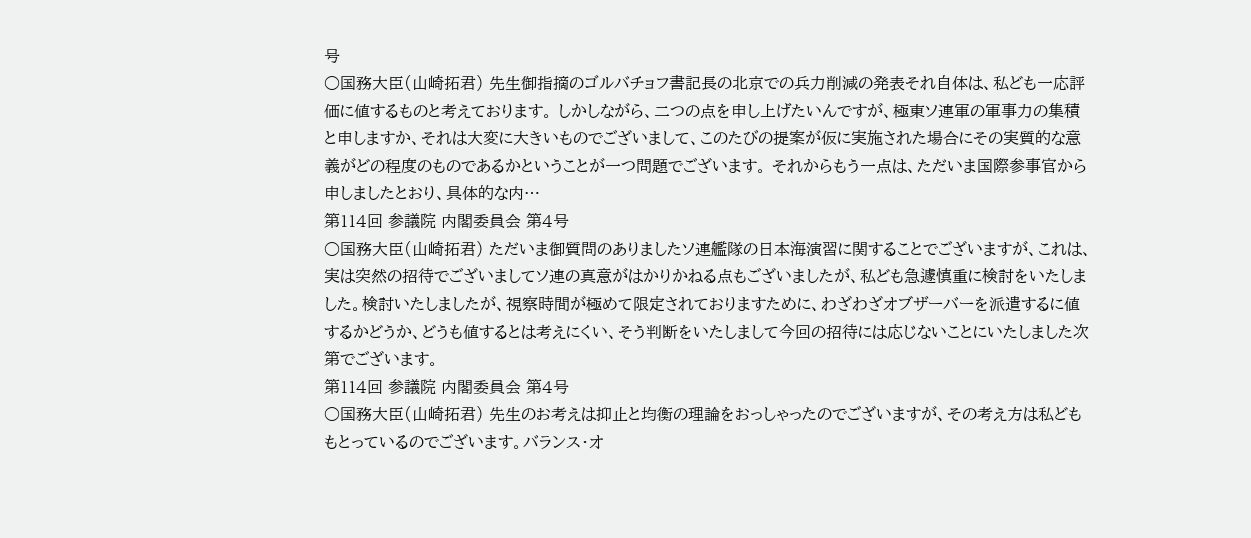号
○国務大臣(山崎拓君) 先生御指摘のゴルバチョフ書記長の北京での兵力削減の発表それ自体は、私ども一応評価に値するものと考えております。 しかしながら、二つの点を申し上げたいんですが、極東ソ連軍の軍事力の集積と申しますか、それは大変に大きいものでございまして、このたびの提案が仮に実施された場合にその実質的な意義がどの程度のものであるかということが一つ問題でございます。 それからもう一点は、ただいま国際参事官から申しましたとおり、具体的な内…
第114回 参議院 内閣委員会 第4号
○国務大臣(山崎拓君) ただいま御質問のありましたソ連艦隊の日本海演習に関することでございますが、これは、実は突然の招待でございましてソ連の真意がはかりかねる点もございましたが、私ども急遽慎重に検討をいたしました。検討いたしましたが、視察時間が極めて限定されておりますために、わざわざオブザーバーを派遣するに値するかどうか、どうも値するとは考えにくい、そう判断をいたしまして今回の招待には応じないことにいたしました次第でございます。
第114回 参議院 内閣委員会 第4号
○国務大臣(山崎拓君) 先生のお考えは抑止と均衡の理論をおっしゃったのでございますが、その考え方は私どももとっているのでございます。バランス・オ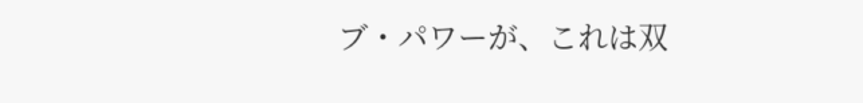ブ・パワーが、これは双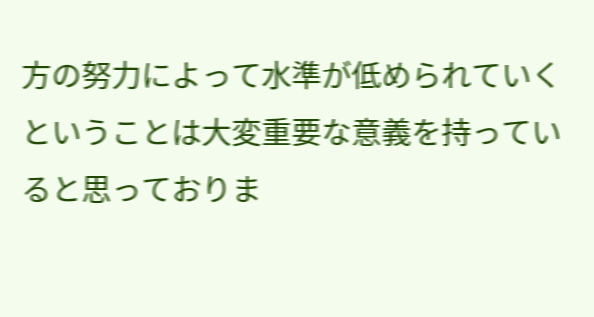方の努力によって水準が低められていくということは大変重要な意義を持っていると思っておりま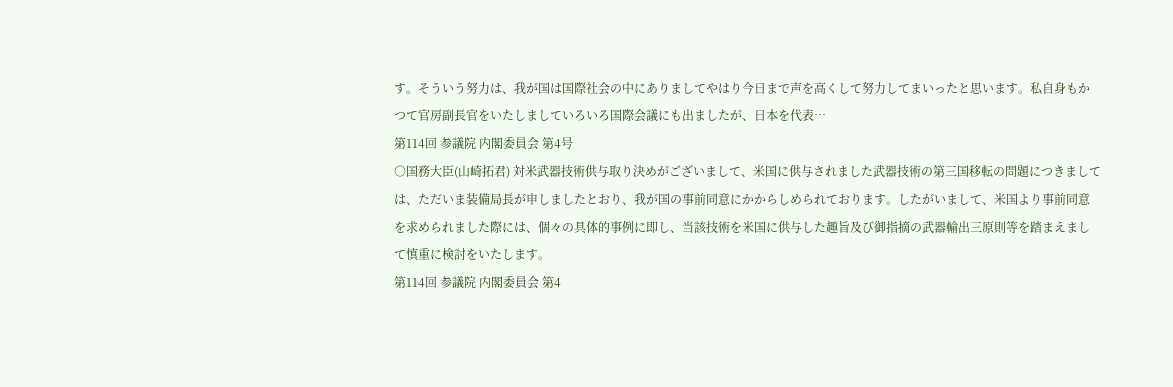す。そういう努力は、我が国は国際社会の中にありましてやはり今日まで声を高くして努力してまいったと思います。私自身もかつて官房副長官をいたしましていろいろ国際会議にも出ましたが、日本を代表…
第114回 参議院 内閣委員会 第4号
○国務大臣(山崎拓君) 対米武器技術供与取り決めがございまして、米国に供与されました武器技術の第三国移転の問題につきましては、ただいま装備局長が申しましたとおり、我が国の事前同意にかからしめられております。したがいまして、米国より事前同意を求められました際には、個々の具体的事例に即し、当該技術を米国に供与した趣旨及び御指摘の武器輸出三原則等を踏まえまして慎重に検討をいたします。
第114回 参議院 内閣委員会 第4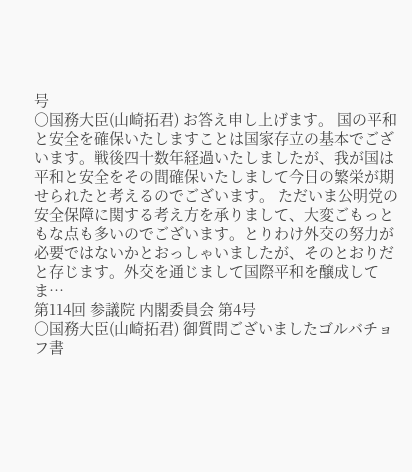号
○国務大臣(山崎拓君) お答え申し上げます。 国の平和と安全を確保いたしますことは国家存立の基本でございます。戦後四十数年経過いたしましたが、我が国は平和と安全をその間確保いたしまして今日の繁栄が期せられたと考えるのでございます。 ただいま公明党の安全保障に関する考え方を承りまして、大変ごもっともな点も多いのでございます。とりわけ外交の努力が必要ではないかとおっしゃいましたが、そのとおりだと存じます。外交を通じまして国際平和を醸成してま…
第114回 参議院 内閣委員会 第4号
○国務大臣(山崎拓君) 御質問ございましたゴルバチョフ書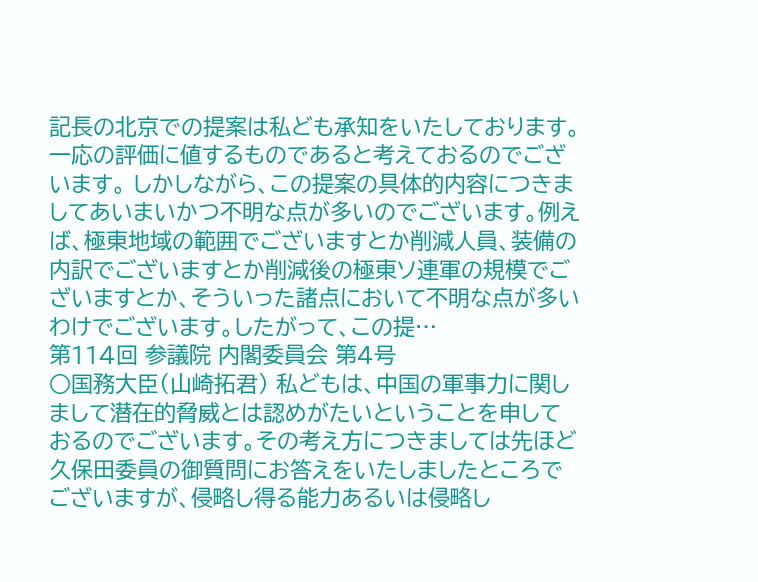記長の北京での提案は私ども承知をいたしております。一応の評価に値するものであると考えておるのでございます。 しかしながら、この提案の具体的内容につきましてあいまいかつ不明な点が多いのでございます。例えば、極東地域の範囲でございますとか削減人員、装備の内訳でございますとか削減後の極東ソ連軍の規模でございますとか、そういった諸点において不明な点が多いわけでございます。したがって、この提…
第114回 参議院 内閣委員会 第4号
○国務大臣(山崎拓君) 私どもは、中国の軍事力に関しまして潜在的脅威とは認めがたいということを申しておるのでございます。その考え方につきましては先ほど久保田委員の御質問にお答えをいたしましたところでございますが、侵略し得る能力あるいは侵略し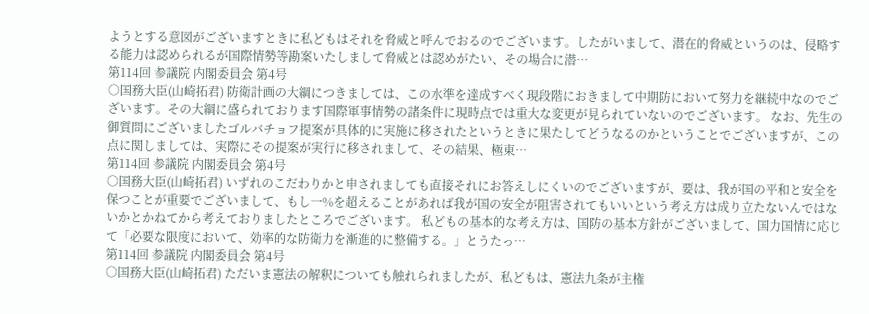ようとする意図がございますときに私どもはそれを脅威と呼んでおるのでございます。したがいまして、潜在的脅威というのは、侵略する能力は認められるが国際情勢等勘案いたしまして脅威とは認めがたい、その場合に潜…
第114回 参議院 内閣委員会 第4号
○国務大臣(山崎拓君) 防衛計画の大綱につきましては、この水準を達成すべく現段階におきまして中期防において努力を継続中なのでございます。その大綱に盛られております国際軍事情勢の諸条件に現時点では重大な変更が見られていないのでございます。 なお、先生の御質問にございましたゴルバチョフ提案が具体的に実施に移されたというときに果たしてどうなるのかということでございますが、この点に関しましては、実際にその提案が実行に移されまして、その結果、極東…
第114回 参議院 内閣委員会 第4号
○国務大臣(山崎拓君) いずれのこだわりかと申されましても直接それにお答えしにくいのでございますが、要は、我が国の平和と安全を保つことが重要でございまして、もし一%を超えることがあれば我が国の安全が阻害されてもいいという考え方は成り立たないんではないかとかねてから考えておりましたところでございます。 私どもの基本的な考え方は、国防の基本方針がございまして、国力国情に応じて「必要な限度において、効率的な防衛力を漸進的に整備する。」とうたっ…
第114回 参議院 内閣委員会 第4号
○国務大臣(山崎拓君) ただいま憲法の解釈についても触れられましたが、私どもは、憲法九条が主権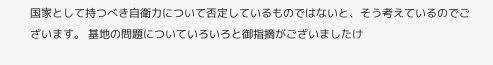国家として持つべき自衛力について否定しているものではないと、そう考えているのでございます。 基地の問題についていろいろと御指摘がございましたけ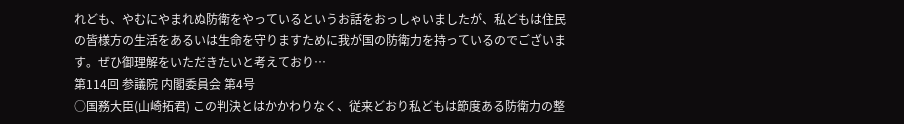れども、やむにやまれぬ防衛をやっているというお話をおっしゃいましたが、私どもは住民の皆様方の生活をあるいは生命を守りますために我が国の防衛力を持っているのでございます。ぜひ御理解をいただきたいと考えており…
第114回 参議院 内閣委員会 第4号
○国務大臣(山崎拓君) この判決とはかかわりなく、従来どおり私どもは節度ある防衛力の整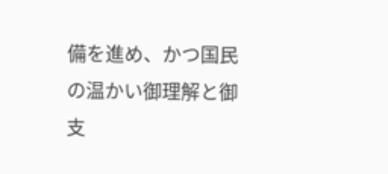備を進め、かつ国民の温かい御理解と御支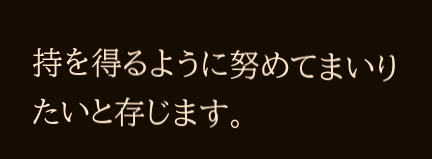持を得るように努めてまいりたいと存じます。